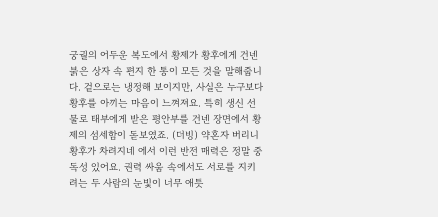궁궐의 어두운 복도에서 황제가 황후에게 건넨 붉은 상자 속 편지 한 통이 모든 것을 말해줍니다. 겉으로는 냉정해 보이지만, 사실은 누구보다 황후를 아끼는 마음이 느껴져요. 특히 생신 선물로 태부에게 받은 평안부를 건넨 장면에서 황제의 섬세함이 돋보였죠. (더빙) 약혼자 버리니 황후가 차려지네 에서 이런 반전 매력은 정말 중독성 있어요. 권력 싸움 속에서도 서로를 지키려는 두 사람의 눈빛이 너무 애틋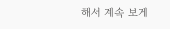해서 계속 보게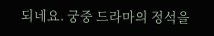되네요. 궁중 드라마의 정석을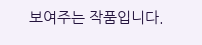보여주는 작품입니다.